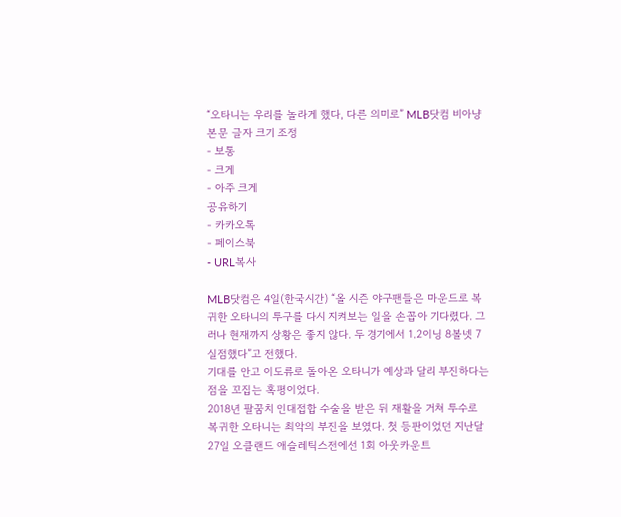“오타니는 우리를 놀라게 했다, 다른 의미로” MLB닷컴 비아냥
본문 글자 크기 조정
- 보통
- 크게
- 아주 크게
공유하기
- 카카오톡
- 페이스북
- URL복사

MLB닷컴은 4일(한국시간) “올 시즌 야구팬들은 마운드로 복귀한 오타니의 투구를 다시 지켜보는 일을 손꼽아 기다렸다. 그러나 현재까지 상황은 좋지 않다. 두 경기에서 1.2이닝 8볼넷 7실점했다”고 전했다.
기대를 안고 이도류로 돌아온 오타니가 예상과 달리 부진하다는 점을 꼬집는 혹평이었다.
2018년 팔꿈치 인대접합 수술을 받은 뒤 재활을 거쳐 투수로 복귀한 오타니는 최악의 부진을 보였다. 첫 등판이었던 지난달 27일 오클랜드 애슬레틱스전에선 1회 아웃카운트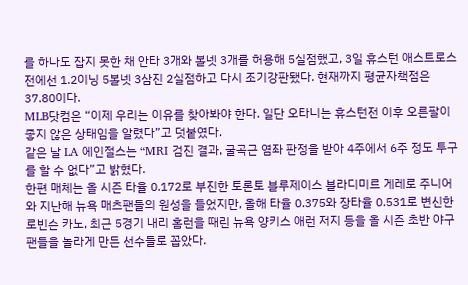를 하나도 잡지 못한 채 안타 3개와 볼넷 3개를 허용해 5실점했고, 3일 휴스턴 애스트로스전에선 1.2이닝 5볼넷 3삼진 2실점하고 다시 조기강판됐다. 현재까지 평균자책점은 37.80이다.
MLB닷컴은 “이제 우리는 이유를 찾아봐야 한다. 일단 오타니는 휴스턴전 이후 오른팔이 좋지 않은 상태임을 알렸다”고 덧붙였다.
같은 날 LA 에인절스는 “MRI 검진 결과, 굴곡근 염좌 판정을 받아 4주에서 6주 정도 투구를 할 수 없다”고 밝혔다.
한편 매체는 올 시즌 타율 0.172로 부진한 토론토 블루제이스 블라디미르 게레로 주니어와 지난해 뉴욕 매츠팬들의 원성을 들었지만, 올해 타율 0.375와 장타율 0.531로 변신한 로빈슨 카노, 최근 5경기 내리 홈런을 때린 뉴욕 양키스 애런 저지 등을 올 시즌 초반 야구팬들을 놀라게 만든 선수들로 꼽았다.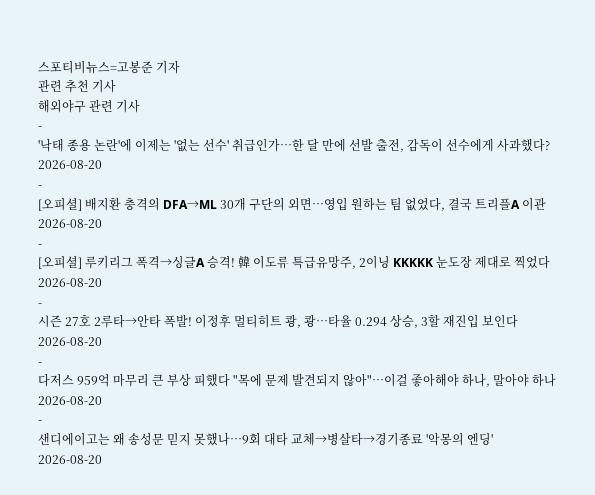스포티비뉴스=고봉준 기자
관련 추천 기사
해외야구 관련 기사
-
'낙태 종용 논란'에 이제는 '없는 선수' 취급인가…한 달 만에 선발 출전, 감독이 선수에게 사과했다?
2026-08-20
-
[오피셜] 배지환 충격의 DFA→ML 30개 구단의 외면…영입 원하는 팀 없었다, 결국 트리플A 이관
2026-08-20
-
[오피셜] 루키리그 폭격→싱글A 승격! 韓 이도류 특급유망주, 2이닝 KKKKK 눈도장 제대로 찍었다
2026-08-20
-
시즌 27호 2루타→안타 폭발! 이정후 멀티히트 쾅, 쾅…타율 0.294 상승, 3할 재진입 보인다
2026-08-20
-
다저스 959억 마무리 큰 부상 피했다 "목에 문제 발견되지 않아"…이걸 좋아해야 하나, 말아야 하나
2026-08-20
-
샌디에이고는 왜 송성문 믿지 못했나…9회 대타 교체→병살타→경기종료 '악몽의 엔딩'
2026-08-20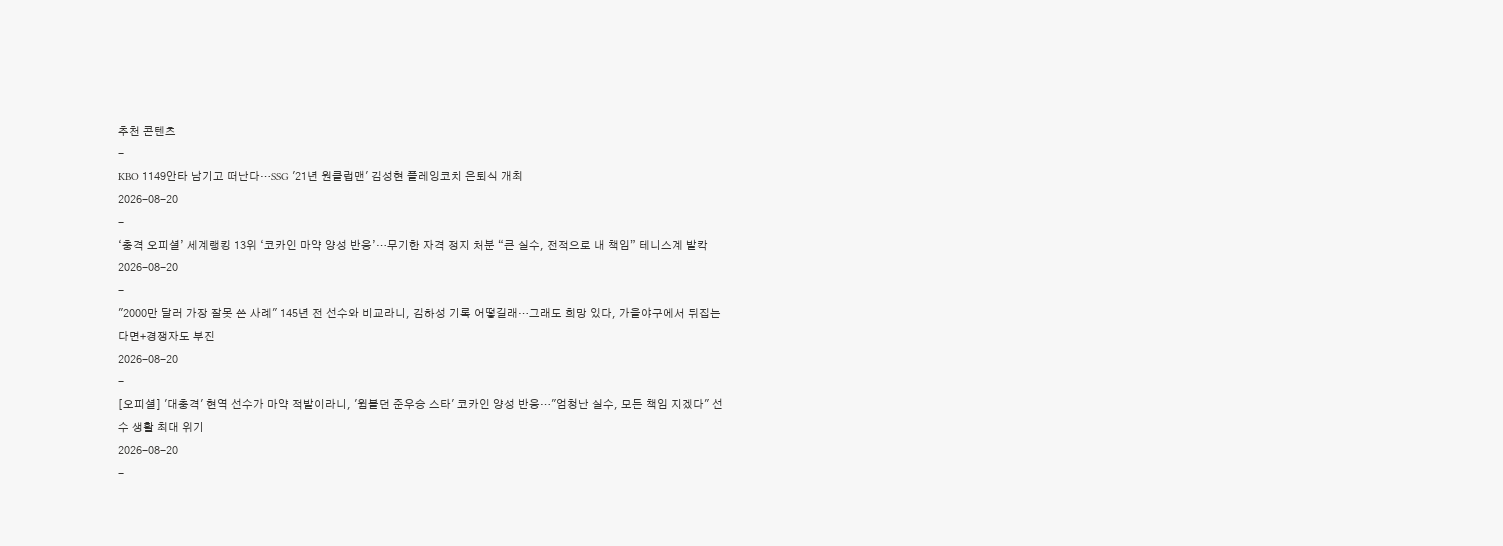추천 콘텐츠
-
KBO 1149안타 남기고 떠난다…SSG '21년 원클럽맨' 김성현 플레잉코치 은퇴식 개최
2026-08-20
-
‘충격 오피셜’ 세계랭킹 13위 ‘코카인 마약 양성 반응’…무기한 자격 정지 처분 “큰 실수, 전적으로 내 책임” 테니스계 발칵
2026-08-20
-
"2000만 달러 가장 잘못 쓴 사례" 145년 전 선수와 비교라니, 김하성 기록 어떻길래…그래도 희망 있다, 가을야구에서 뒤집는다면+경쟁자도 부진
2026-08-20
-
[오피셜] '대충격' 현역 선수가 마약 적발이라니, '윔블던 준우승 스타' 코카인 양성 반응…"엄청난 실수, 모든 책임 지겠다" 선수 생활 최대 위기
2026-08-20
-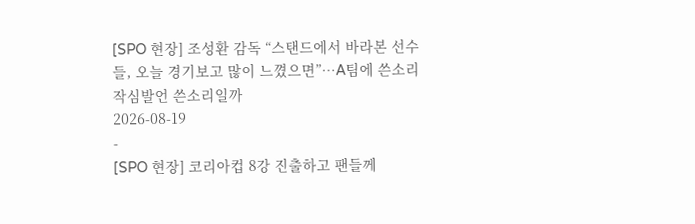[SPO 현장] 조성환 감독 “스탠드에서 바라본 선수들, 오늘 경기보고 많이 느꼈으면”…A팀에 쓴소리 작심발언 쓴소리일까
2026-08-19
-
[SPO 현장] 코리아컵 8강 진출하고 팬들께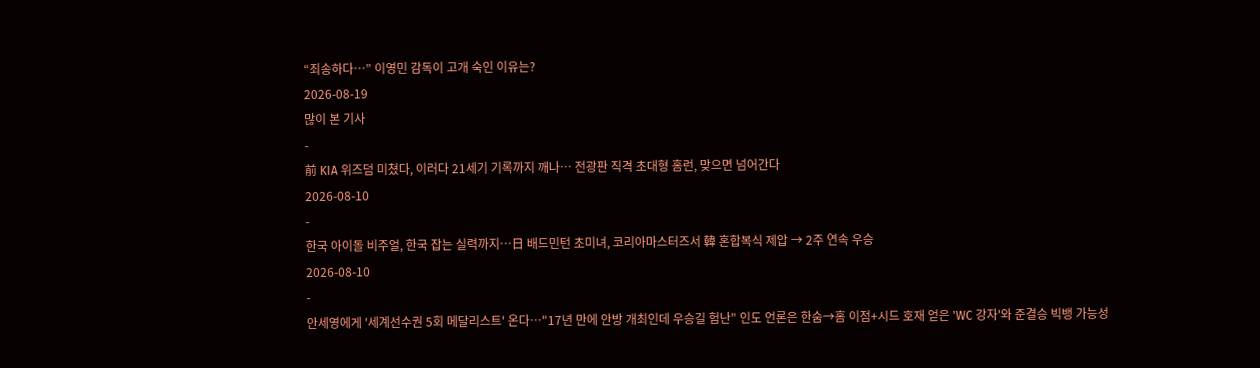“죄송하다…” 이영민 감독이 고개 숙인 이유는?
2026-08-19
많이 본 기사
-
前 KIA 위즈덤 미쳤다, 이러다 21세기 기록까지 깨나… 전광판 직격 초대형 홈런, 맞으면 넘어간다
2026-08-10
-
한국 아이돌 비주얼, 한국 잡는 실력까지…日 배드민턴 초미녀, 코리아마스터즈서 韓 혼합복식 제압 → 2주 연속 우승
2026-08-10
-
안세영에게 '세계선수권 5회 메달리스트' 온다…"17년 만에 안방 개최인데 우승길 험난" 인도 언론은 한숨→홈 이점+시드 호재 얻은 'WC 강자'와 준결승 빅뱅 가능성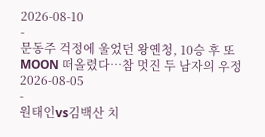2026-08-10
-
문동주 걱정에 울었던 왕옌청, 10승 후 또 MOON 떠올렸다…참 멋진 두 남자의 우정
2026-08-05
-
원태인vs김백산 치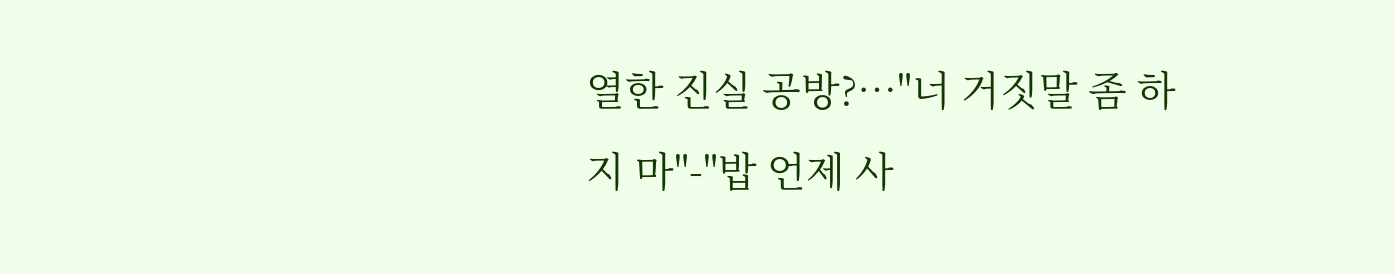열한 진실 공방?…"너 거짓말 좀 하지 마"-"밥 언제 사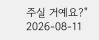주실 거예요?"
2026-08-11